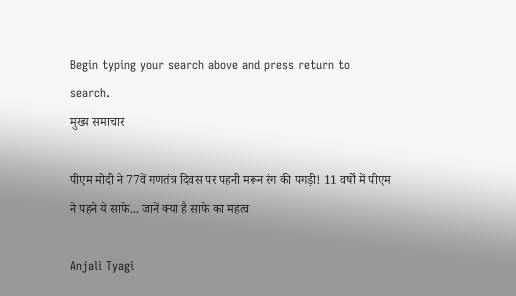Begin typing your search above and press return to search.
मुख्य समाचार

पीएम मोदी ने 77वें गणतंत्र दिवस पर पहनी मरून रंग की पगड़ी! 11 वर्षों में पीएम ने पहने ये साफे... जानें क्या है साफे का महत्व

Anjali Tyagi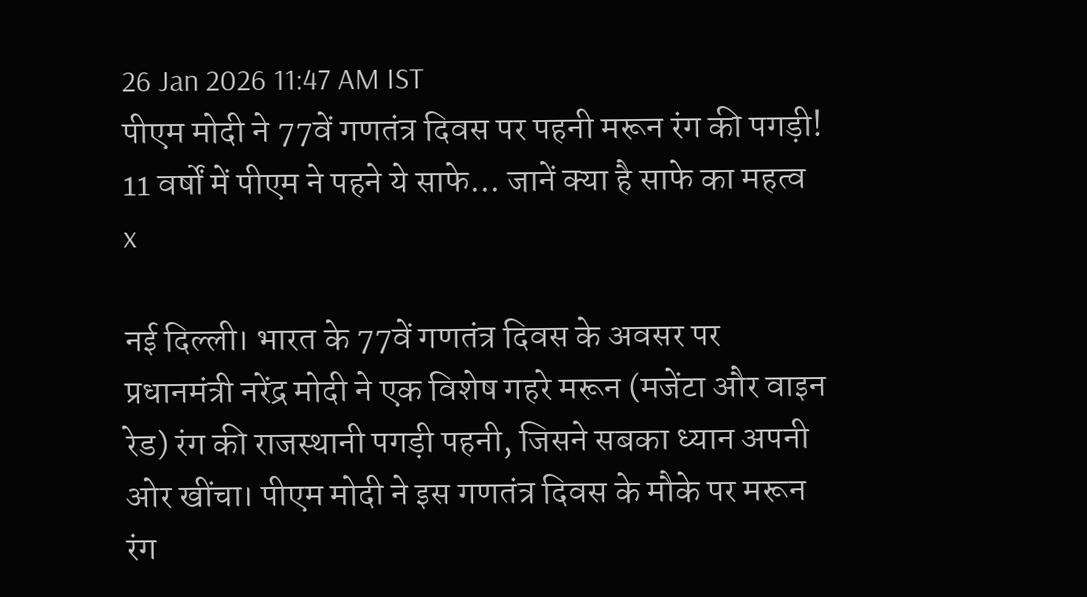26 Jan 2026 11:47 AM IST
पीएम मोदी ने 77वें गणतंत्र दिवस पर पहनी मरून रंग की पगड़ी! 11 वर्षों में पीएम ने पहने ये साफे... जानें क्या है साफे का महत्व
x

नई दिल्ली। भारत के 77वें गणतंत्र दिवस के अवसर पर प्रधानमंत्री नरेंद्र मोदी ने एक विशेष गहरे मरून (मजेंटा और वाइन रेड) रंग की राजस्थानी पगड़ी पहनी, जिसने सबका ध्यान अपनी ओर खींचा। पीएम मोदी ने इस गणतंत्र दिवस के मौके पर मरून रंग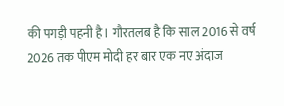की पगड़ी पहनी है। गौरतलब है कि साल 2016 से वर्ष 2026 तक पीएम मोदी हर बार एक नए अंदाज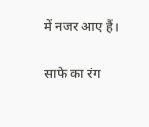में नजर आए हैं।

साफे का रंग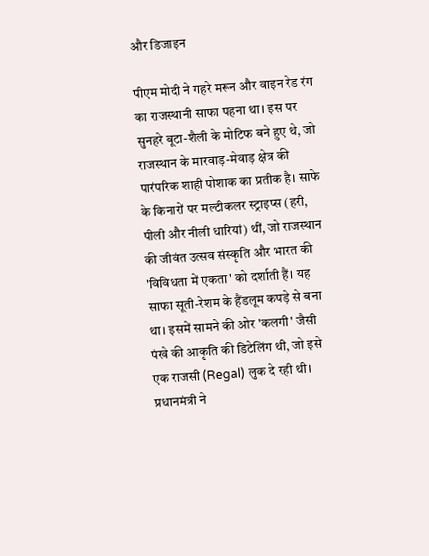और डिजाइन

पीएम मोदी ने गहरे मरून और वाइन रेड रंग का राजस्थानी साफा पहना था। इस पर सुनहरे बूटा-शैली के मोटिफ बने हुए थे, जो राजस्थान के मारवाड़-मेवाड़ क्षेत्र की पारंपरिक शाही पोशाक का प्रतीक है। साफे के किनारों पर मल्टीकलर स्ट्राइप्स (हरी, पीली और नीली धारियां) थीं, जो राजस्थान की जीवंत उत्सव संस्कृति और भारत की 'विविधता में एकता' को दर्शाती हैं। यह साफा सूती-रेशम के हैंडलूम कपड़े से बना था। इसमें सामने की ओर 'कलगी' जैसी पंखे की आकृति की डिटेलिंग थी, जो इसे एक राजसी (Regal) लुक दे रही थी। प्रधानमंत्री ने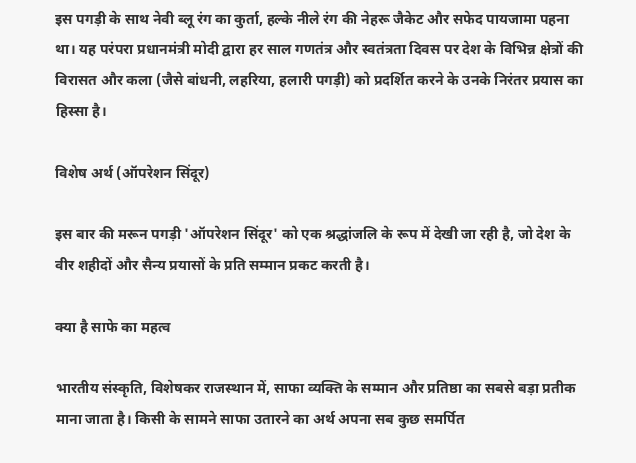इस पगड़ी के साथ नेवी ब्लू रंग का कुर्ता, हल्के नीले रंग की नेहरू जैकेट और सफेद पायजामा पहना था। यह परंपरा प्रधानमंत्री मोदी द्वारा हर साल गणतंत्र और स्वतंत्रता दिवस पर देश के विभिन्न क्षेत्रों की विरासत और कला (जैसे बांधनी, लहरिया, हलारी पगड़ी) को प्रदर्शित करने के उनके निरंतर प्रयास का हिस्सा है।

विशेष अर्थ (ऑपरेशन सिंदूर)

इस बार की मरून पगड़ी 'ऑपरेशन सिंदूर' को एक श्रद्धांजलि के रूप में देखी जा रही है, जो देश के वीर शहीदों और सैन्य प्रयासों के प्रति सम्मान प्रकट करती है।

क्या है साफे का महत्व

भारतीय संस्कृति, विशेषकर राजस्थान में, साफा व्यक्ति के सम्मान और प्रतिष्ठा का सबसे बड़ा प्रतीक माना जाता है। किसी के सामने साफा उतारने का अर्थ अपना सब कुछ समर्पित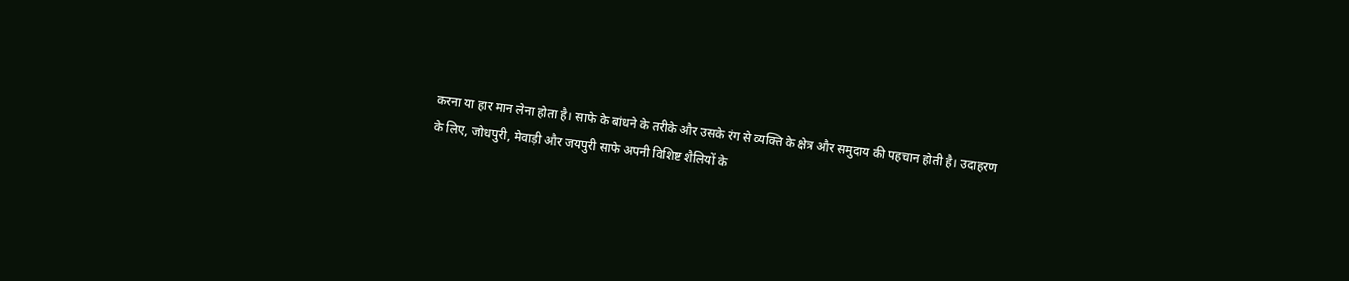करना या हार मान लेना होता है। साफे के बांधने के तरीके और उसके रंग से व्यक्ति के क्षेत्र और समुदाय की पहचान होती है। उदाहरण के लिए, जोधपुरी, मेवाड़ी और जयपुरी साफे अपनी विशिष्ट शैलियों के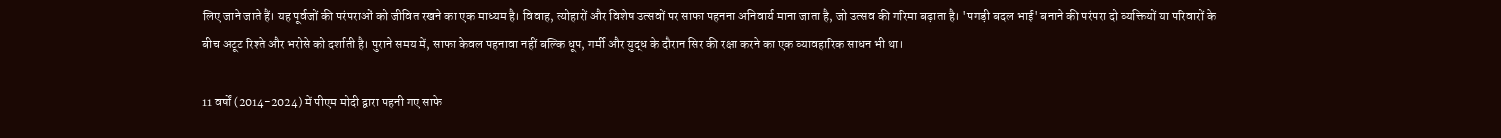लिए जाने जाते हैं। यह पूर्वजों की परंपराओं को जीवित रखने का एक माध्यम है। विवाह, त्योहारों और विशेष उत्सवों पर साफा पहनना अनिवार्य माना जाता है, जो उत्सव की गरिमा बढ़ाता है। 'पगड़ी बदल भाई' बनाने की परंपरा दो व्यक्तियों या परिवारों के बीच अटूट रिश्ते और भरोसे को दर्शाती है। पुराने समय में, साफा केवल पहनावा नहीं बल्कि धूप, गर्मी और युद्ध के दौरान सिर की रक्षा करने का एक व्यावहारिक साधन भी था।

11 वर्षों (2014-2024) में पीएम मोदी द्वारा पहनी गए साफे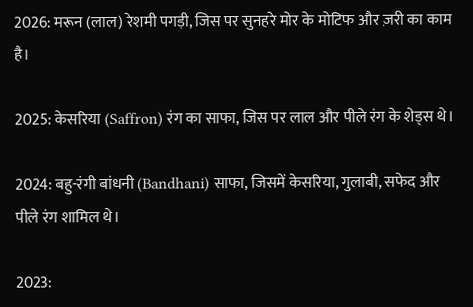2026: मरून (लाल) रेशमी पगड़ी, जिस पर सुनहरे मोर के मोटिफ और ज़री का काम है।

2025: केसरिया (Saffron) रंग का साफा, जिस पर लाल और पीले रंग के शेड्स थे।

2024: बहु-रंगी बांधनी (Bandhani) साफा, जिसमें केसरिया, गुलाबी, सफेद और पीले रंग शामिल थे।

2023: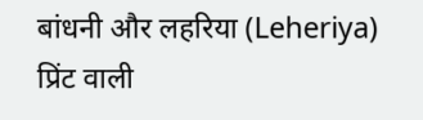बांधनी और लहरिया (Leheriya) प्रिंट वाली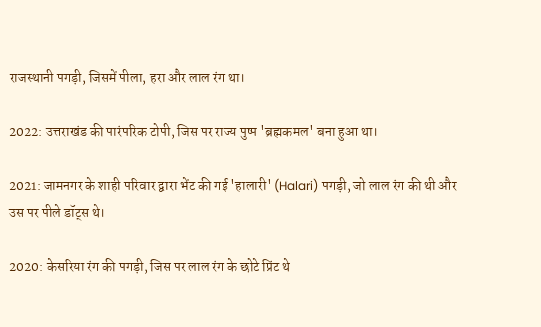राजस्थानी पगड़ी, जिसमें पीला, हरा और लाल रंग था।

2022: उत्तराखंड की पारंपरिक टोपी, जिस पर राज्य पुष्प 'ब्रह्मकमल' बना हुआ था।

2021: जामनगर के शाही परिवार द्वारा भेंट की गई 'हालारी' (Halari) पगड़ी, जो लाल रंग की थी और उस पर पीले डॉट्स थे।

2020: केसरिया रंग की पगड़ी, जिस पर लाल रंग के छोटे प्रिंट थे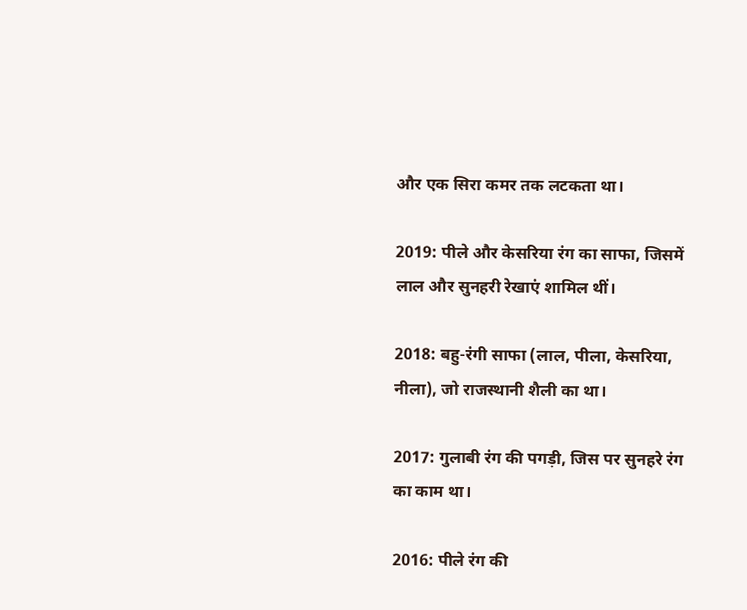और एक सिरा कमर तक लटकता था।

2019: पीले और केसरिया रंग का साफा, जिसमें लाल और सुनहरी रेखाएं शामिल थीं।

2018: बहु-रंगी साफा (लाल, पीला, केसरिया, नीला), जो राजस्थानी शैली का था।

2017: गुलाबी रंग की पगड़ी, जिस पर सुनहरे रंग का काम था।

2016: पीले रंग की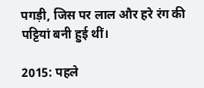पगड़ी, जिस पर लाल और हरे रंग की पट्टियां बनी हुई थीं।

2015: पहले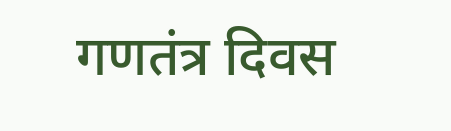गणतंत्र दिवस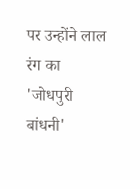पर उन्होंने लाल रंग का 'जोधपुरी बांधनी'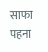साफा पहना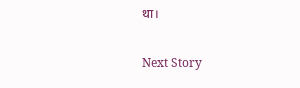था।

Next Story